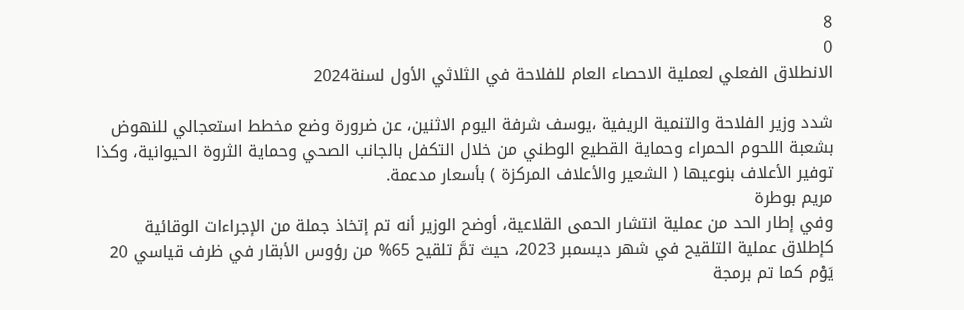8
0
الانطلاق الفعلي لعملية الاحصاء العام للفلاحة في الثلاثي الأول لسنة2024

شدد وزير الفلاحة والتنمية الريفية ،يوسف شرفة اليوم الاثنين، عن ضرورة وضع مخطط استعجالي للنهوض بشعبة اللحوم الحمراء وحماية القطيع الوطني من خلال التكفل بالجانب الصحي وحماية الثروة الحيوانية، وكذا توفير الأعلاف بنوعيها ( الشعير والأعلاف المركزة ) بأسعار مدعمة.
مريم بوطرة
وفي إطار الحد من عملية انتشار الحمى القلاعية، أوضح الوزير أنه تم إتخاذ جملة من الإجراءات الوقائية كإطلاق عملية التلقيح في شهر ديسمبر 2023، حيث تمَّ تلقيح 65% من رؤوس الأبقار في ظرف قياسي 20 يَوْم كما تم برمجة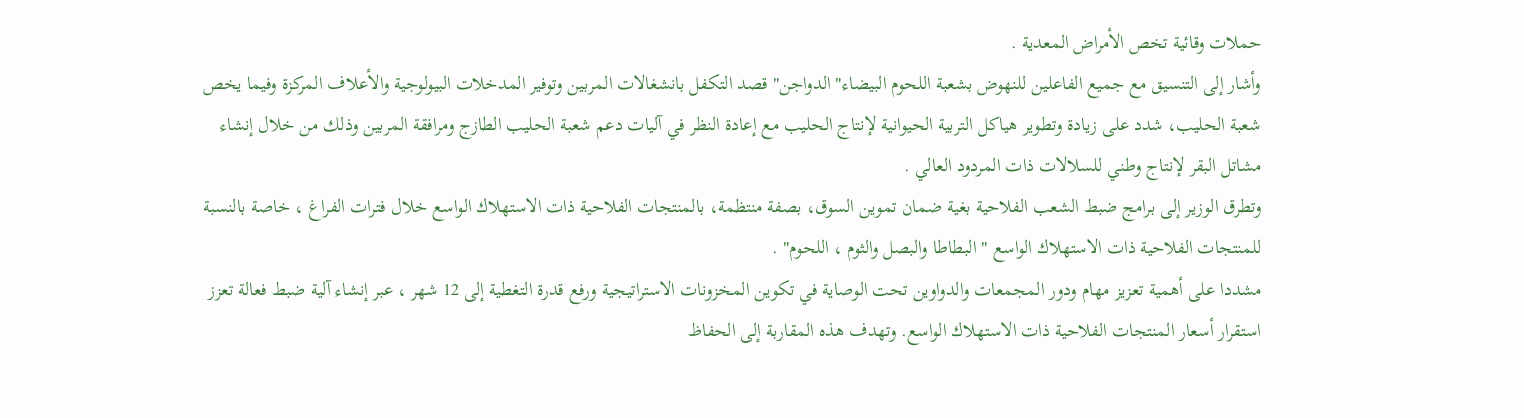حملات وقائية تخص الأمراض المعدية .
وأشار إلى التنسيق مع جميع الفاعلين للنهوض بشعبة اللحوم البيضاء" الدواجن" قصد التكفل بانشغالات المربين وتوفير المدخلات البيولوجية والأعلاف المركزة وفيما يخص شعبة الحليب، شدد على زيادة وتطوير هياكل التربية الحيوانية لإنتاج الحليب مع إعادة النظر في آليات دعم شعبة الحليب الطازج ومرافقة المربين وذلك من خلال إنشاء مشاتل البقر لإنتاج وطني للسلالات ذات المردود العالي .
وتطرق الوزير إلى برامج ضبط الشعب الفلاحية بغية ضمان تموين السوق، بصفة منتظمة، بالمنتجات الفلاحية ذات الاستهلاك الواسع خلال فترات الفراغ ، خاصة بالنسبة للمنتجات الفلاحية ذات الاستهلاك الواسع " البطاطا والبصل والثوم ، اللحوم" .
مشددا على أهمية تعزيز مهام ودور المجمعات والدواوين تحت الوصاية في تكوين المخزونات الاستراتيجية ورفع قدرة التغطية إلى 12 شهر ، عبر إنشاء آلية ضبط فعالة تعزز استقرار أسعار المنتجات الفلاحية ذات الاستهلاك الواسع. وتهدف هذه المقاربة إلى الحفاظ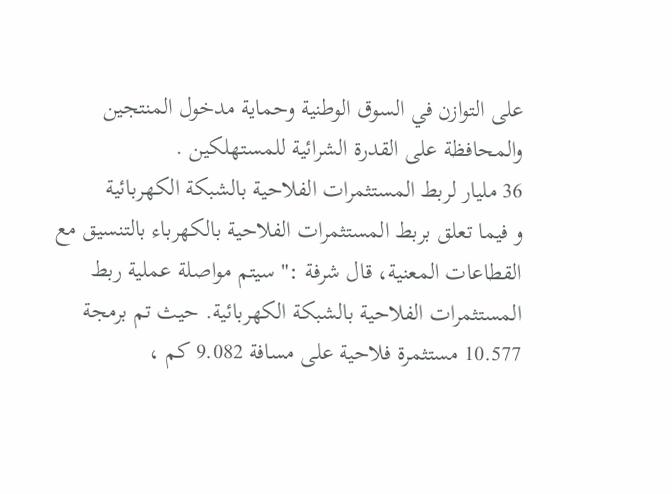على التوازن في السوق الوطنية وحماية مدخول المنتجين والمحافظة على القدرة الشرائية للمستهلكين .
36 مليار لربط المستثمرات الفلاحية بالشبكة الكهربائية
و فيما تعلق بربط المستثمرات الفلاحية بالكهرباء بالتنسيق مع القطاعات المعنية، قال شرفة :" سيتم مواصلة عملية ربط المستثمرات الفلاحية بالشبكة الكهربائية. حيث تم برمجة 10.577 مستثمرة فلاحية على مسافة 9.082 كم ،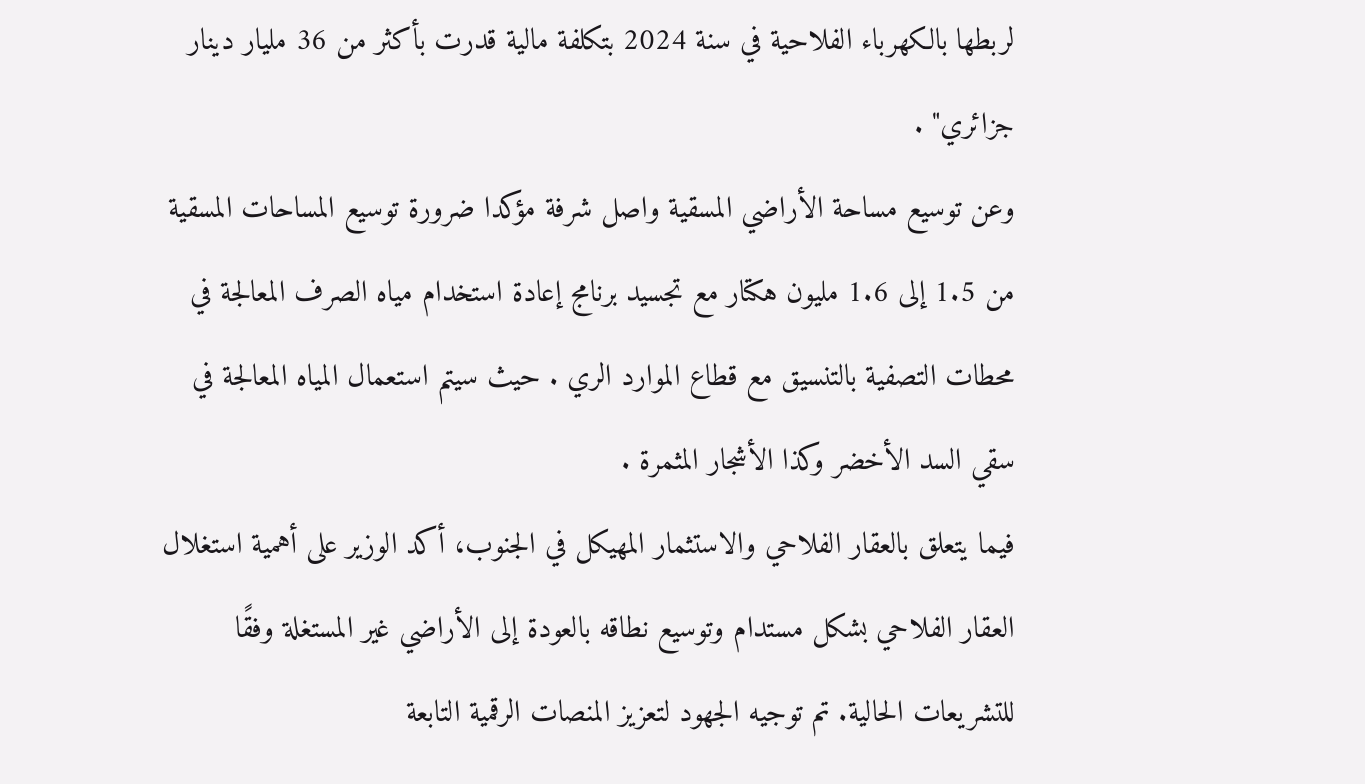لربطها بالكهرباء الفلاحية في سنة 2024 بتكلفة مالية قدرت بأكثر من 36 مليار دينار جزائري" .
وعن توسيع مساحة الأراضي المسقية واصل شرفة مؤكدا ضرورة توسيع المساحات المسقية من 1.5 إلى 1.6 مليون هكتار مع تجسيد برنامج إعادة استخدام مياه الصرف المعالجة في محطات التصفية بالتنسيق مع قطاع الموارد الري . حيث سيتم استعمال المياه المعالجة في سقي السد الأخضر وكذا الأشجار المثمرة .
فيما يتعلق بالعقار الفلاحي والاستثمار المهيكل في الجنوب، أكد الوزير على أهمية استغلال العقار الفلاحي بشكل مستدام وتوسيع نطاقه بالعودة إلى الأراضي غير المستغلة وفقًا للتشريعات الحالية. تم توجيه الجهود لتعزيز المنصات الرقمية التابعة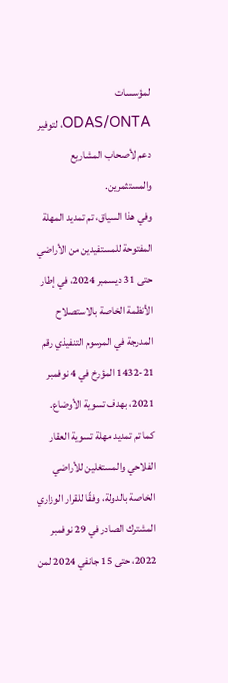لمؤسسات ODAS/ONTA، لتوفير دعم لأصحاب المشاريع والمستثمرين.
وفي هذا السياق، تم تمديد المهلة المفتوحة للمستفيدين من الأراضي حتى 31 ديسمبر 2024، في إطار الأنظمة الخاصة بالاستصلاح المدرجة في المرسوم التنفيذي رقم 21-1432 المؤرخ في 4 نوفمبر 2021، بهدف تسوية الأوضاع.
كما تم تمديد مهلة تسوية العقار الفلاحي والمستغلين للأراضي الخاصة بالدولة، وفقًا للقرار الوزاري المشترك الصادر في 29 نوفمبر 2022، حتى 15 جانفي 2024 لمن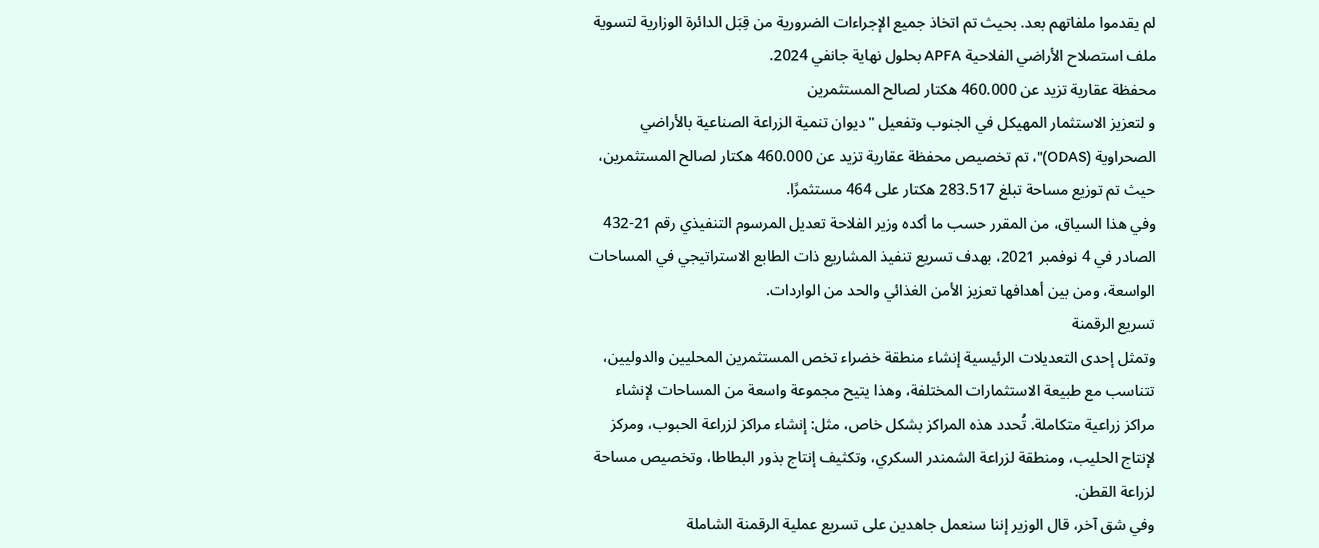لم يقدموا ملفاتهم بعد. بحيث تم اتخاذ جميع الإجراءات الضرورية من قِبَل الدائرة الوزارية لتسوية ملف استصلاح الأراضي الفلاحية APFA بحلول نهاية جانفي 2024.
محفظة عقارية تزيد عن 460.000 هكتار لصالح المستثمرين
و لتعزيز الاستثمار المهيكل في الجنوب وتفعيل "ديوان تنمية الزراعة الصناعية بالأراضي الصحراوية (ODAS)"، تم تخصيص محفظة عقارية تزيد عن 460.000 هكتار لصالح المستثمرين، حيث تم توزيع مساحة تبلغ 283.517 هكتار على 464 مستثمرًا.
وفي هذا السياق، من المقرر حسب ما أكده وزير الفلاحة تعديل المرسوم التنفيذي رقم 21-432 الصادر في 4 نوفمبر 2021، بهدف تسريع تنفيذ المشاريع ذات الطابع الاستراتيجي في المساحات الواسعة، ومن بين أهدافها تعزيز الأمن الغذائي والحد من الواردات.
تسريع الرقمنة
وتمثل إحدى التعديلات الرئيسية إنشاء منطقة خضراء تخص المستثمرين المحليين والدوليين، تتناسب مع طبيعة الاستثمارات المختلفة، وهذا يتيح مجموعة واسعة من المساحات لإنشاء مراكز زراعية متكاملة. تُحدد هذه المراكز بشكل خاص، مثل: إنشاء مراكز لزراعة الحبوب، ومركز لإنتاج الحليب، ومنطقة لزراعة الشمندر السكري، وتكثيف إنتاج بذور البطاطا، وتخصيص مساحة لزراعة القطن.
وفي شق آخر، قال الوزير إننا سنعمل جاهدين على تسريع عملية الرقمنة الشاملة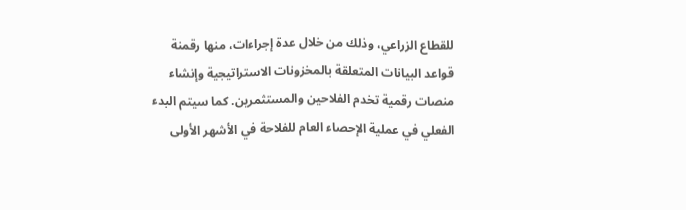للقطاع الزراعي، وذلك من خلال عدة إجراءات، منها رقمنة قواعد البيانات المتعلقة بالمخزونات الاستراتيجية وإنشاء منصات رقمية تخدم الفلاحين والمستثمرين. كما سيتم البدء الفعلي في عملية الإحصاء العام للفلاحة في الأشهر الأولى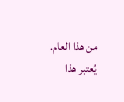من هذا العام. يُعتبر هذا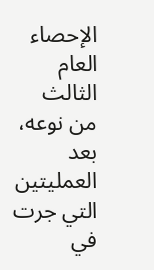الإحصاء العام الثالث من نوعه، بعد العمليتين التي جرت في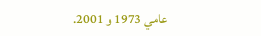عامي 1973 و 2001.